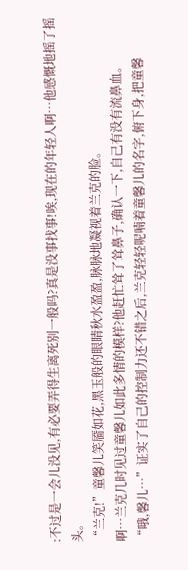:不过是一会儿没见,有必要弄得生离死别一般吗?真是没事找事!唉,现在的年轻人啊…他感慨地摇了摇头。
“兰克!”童馨儿笑靥如花,黑玉般的眼睛秋水盈盈,脉脉地凝视着兰克的脸。
啊…兰克几时见过童馨儿如此多情的模样?他赶忙耸了耸鼻子,确认一下,自己有没有流鼻血。
“哦,馨儿…”证实了自己的控制力还不错之后,兰克轻轻呢喃着童馨儿的名字,俯下身,把童馨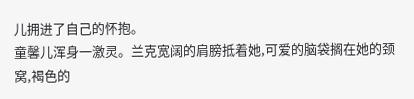儿拥进了自己的怀抱。
童馨儿浑身一激灵。兰克宽阔的肩膀抵着她,可爱的脑袋搁在她的颈窝,褐色的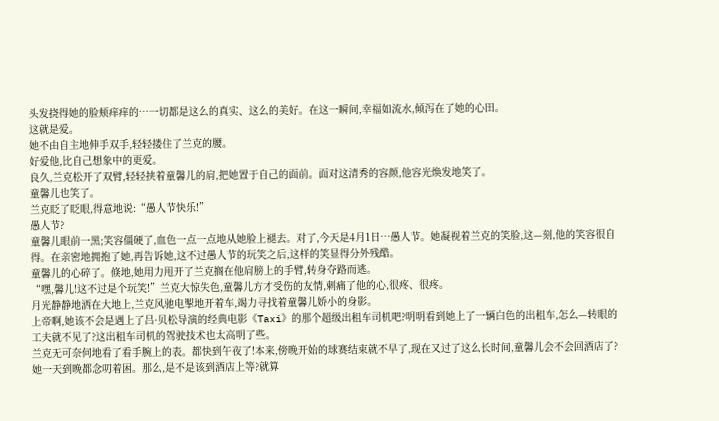头发挠得她的脸颊痒痒的…一切都是这么的真实、这么的美好。在这一瞬间,幸福如流水,倾泻在了她的心田。
这就是爱。
她不由自主地伸手双手,轻轻搂住了兰克的腰。
好爱他,比自己想象中的更爱。
良久,兰克松开了双臂,轻轻挟着童馨儿的肩,把她置于自己的面前。面对这清秀的容颜,他容光焕发地笑了。
童馨儿也笑了。
兰克眨了眨眼,得意地说:“愚人节快乐!”
愚人节?
童馨儿眼前一黑;笑容僵硬了,血色一点一点地从她脸上褪去。对了,今天是4月1日…愚人节。她凝视着兰克的笑脸,这—刻,他的笑容很自得。在亲密地拥抱了她,再告诉她,这不过愚人节的玩笑之后,这样的笑显得分外残酷。
童馨儿的心碎了。倏地,她用力甩开了兰克搁在他肩膀上的手臂,转身夺路而逃。
“嘿,馨儿!这不过是个玩笑!”兰克大惊失色,童馨儿方才受伤的友情,刺痛了他的心,很疼、很疼。
月光静静地洒在大地上,兰克风驰电掣地开着车,竭力寻找着童馨儿娇小的身影。
上帝啊,她该不会是遇上了吕·贝松导演的经典电影《Taxi》的那个超级出租车司机吧?明明看到她上了一辆白色的出租车,怎么—转眼的工夫就不见了?这出租车司机的驾驶技术也太高明了些。
兰克无可奈何地看了看手腕上的表。都快到午夜了!本来,傍晚开始的球赛结束就不早了,现在又过了这么长时间,童馨儿会不会回酒店了?她一天到晚都念叨着困。那么,是不是该到酒店上等?就算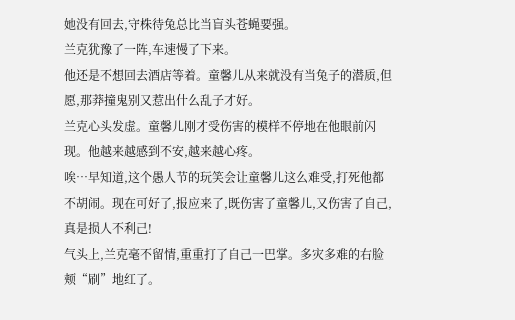她没有回去,守株待兔总比当盲头苍蝇要强。
兰克犹豫了一阵,车速慢了下来。
他还是不想回去酒店等着。童馨儿从来就没有当兔子的潜质,但愿,那莽撞鬼别又惹出什么乱子才好。
兰克心头发虚。童馨儿刚才受伤害的模样不停地在他眼前闪现。他越来越感到不安,越来越心疼。
唉…早知道,这个愚人节的玩笑会让童馨儿这么难受,打死他都不胡闹。现在可好了,报应来了,既伤害了童馨儿,又伤害了自己,真是损人不利己!
气头上,兰克毫不留情,重重打了自己一巴掌。多灾多难的右脸颊“刷”地红了。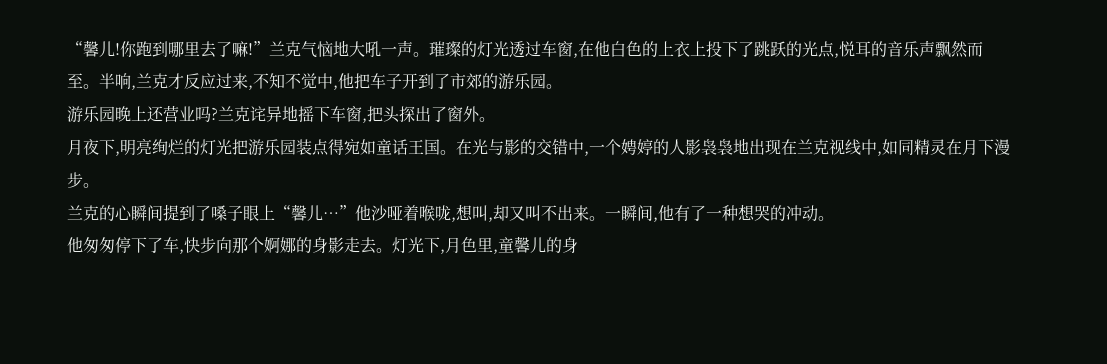“馨儿!你跑到哪里去了嘛!”兰克气恼地大吼一声。璀璨的灯光透过车窗,在他白色的上衣上投下了跳跃的光点,悦耳的音乐声飘然而至。半响,兰克才反应过来,不知不觉中,他把车子开到了市郊的游乐园。
游乐园晚上还营业吗?兰克诧异地摇下车窗,把头探出了窗外。
月夜下,明亮绚烂的灯光把游乐园装点得宛如童话王国。在光与影的交错中,一个娉婷的人影袅袅地出现在兰克视线中,如同精灵在月下漫步。
兰克的心瞬间提到了嗓子眼上“馨儿…”他沙哑着喉咙,想叫,却又叫不出来。一瞬间,他有了一种想哭的冲动。
他匆匆停下了车,快步向那个婀娜的身影走去。灯光下,月色里,童馨儿的身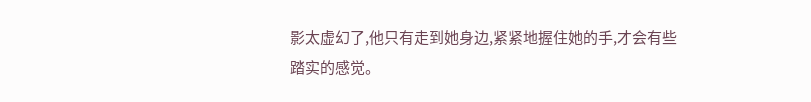影太虚幻了,他只有走到她身边,紧紧地握住她的手,才会有些踏实的感觉。